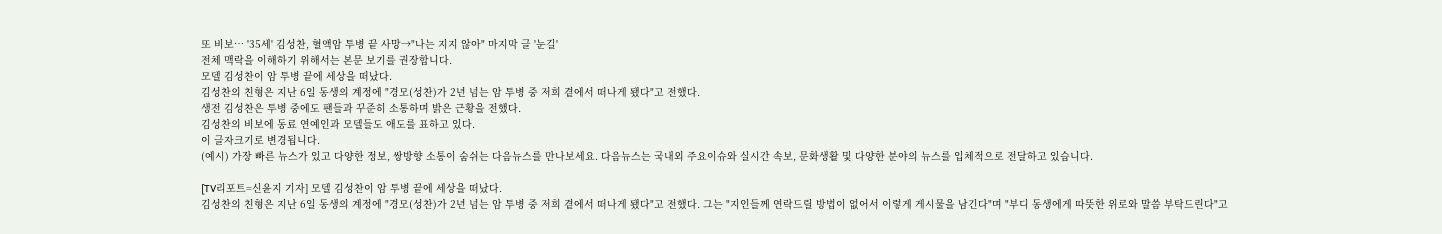또 비보… '35세' 김성찬, 혈액암 투병 끝 사망→"나는 지지 않아" 마지막 글 '눈길'
전체 맥락을 이해하기 위해서는 본문 보기를 권장합니다.
모델 김성찬이 암 투병 끝에 세상을 떠났다.
김성찬의 친형은 지난 6일 동생의 계정에 "경모(성찬)가 2년 넘는 암 투병 중 저희 곁에서 떠나게 됐다"고 전했다.
생전 김성찬은 투병 중에도 팬들과 꾸준히 소통하며 밝은 근황을 전했다.
김성찬의 비보에 동료 연예인과 모델들도 애도를 표하고 있다.
이 글자크기로 변경됩니다.
(예시) 가장 빠른 뉴스가 있고 다양한 정보, 쌍방향 소통이 숨쉬는 다음뉴스를 만나보세요. 다음뉴스는 국내외 주요이슈와 실시간 속보, 문화생활 및 다양한 분야의 뉴스를 입체적으로 전달하고 있습니다.

[TV리포트=신윤지 기자] 모델 김성찬이 암 투병 끝에 세상을 떠났다.
김성찬의 친형은 지난 6일 동생의 계정에 "경모(성찬)가 2년 넘는 암 투병 중 저희 곁에서 떠나게 됐다"고 전했다. 그는 "지인들께 연락드릴 방법이 없어서 이렇게 게시물을 남긴다"며 "부디 동생에게 따뜻한 위로와 말씀 부탁드린다"고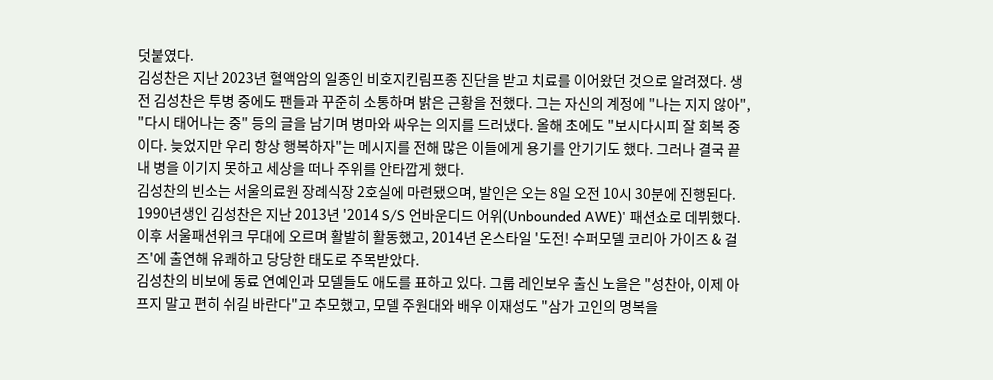덧붙였다.
김성찬은 지난 2023년 혈액암의 일종인 비호지킨림프종 진단을 받고 치료를 이어왔던 것으로 알려졌다. 생전 김성찬은 투병 중에도 팬들과 꾸준히 소통하며 밝은 근황을 전했다. 그는 자신의 계정에 "나는 지지 않아", "다시 태어나는 중" 등의 글을 남기며 병마와 싸우는 의지를 드러냈다. 올해 초에도 "보시다시피 잘 회복 중이다. 늦었지만 우리 항상 행복하자"는 메시지를 전해 많은 이들에게 용기를 안기기도 했다. 그러나 결국 끝내 병을 이기지 못하고 세상을 떠나 주위를 안타깝게 했다.
김성찬의 빈소는 서울의료원 장례식장 2호실에 마련됐으며, 발인은 오는 8일 오전 10시 30분에 진행된다.
1990년생인 김성찬은 지난 2013년 '2014 S/S 언바운디드 어위(Unbounded AWE)' 패션쇼로 데뷔했다. 이후 서울패션위크 무대에 오르며 활발히 활동했고, 2014년 온스타일 '도전! 수퍼모델 코리아 가이즈 & 걸즈'에 출연해 유쾌하고 당당한 태도로 주목받았다.
김성찬의 비보에 동료 연예인과 모델들도 애도를 표하고 있다. 그룹 레인보우 출신 노을은 "성찬아, 이제 아프지 말고 편히 쉬길 바란다"고 추모했고, 모델 주원대와 배우 이재성도 "삼가 고인의 명복을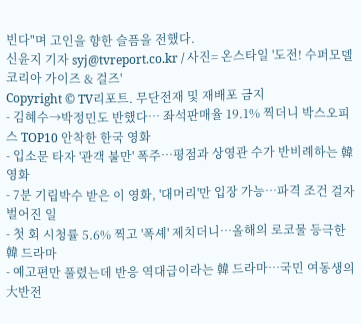빈다"며 고인을 향한 슬픔을 전했다.
신윤지 기자 syj@tvreport.co.kr / 사진= 온스타일 '도전! 수퍼모델 코리아 가이즈 & 걸즈'
Copyright © TV리포트. 무단전재 및 재배포 금지
- 김혜수→박정민도 반했다… 좌석판매율 19.1% 찍더니 박스오피스 TOP10 안착한 한국 영화
- 입소문 타자 '관객 불만' 폭주…평점과 상영관 수가 반비례하는 韓영화
- 7분 기립박수 받은 이 영화, '대머리'만 입장 가능…파격 조건 걸자 벌어진 일
- 첫 회 시청률 5.6% 찍고 '폭셰' 제치더니…올해의 로코물 등극한 韓 드라마
- 예고편만 풀렸는데 반응 역대급이라는 韓 드라마…국민 여동생의 大반전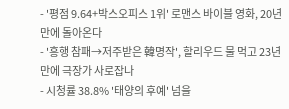- '평점 9.64+박스오피스 1위' 로맨스 바이블 영화, 20년 만에 돌아온다
- '흥행 참패→저주받은 韓명작', 할리우드 물 먹고 23년 만에 극장가 사로잡나
- 시청률 38.8% '태양의 후예' 넘을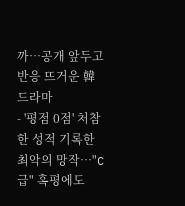까…공개 앞두고 반응 뜨거운 韓드라마
- '평점 0점' 처참한 성적 기록한 최악의 망작…"C급" 혹평에도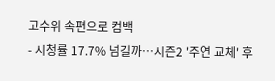고수위 속편으로 컴백
- 시청률 17.7% 넘길까…시즌2 '주연 교체' 후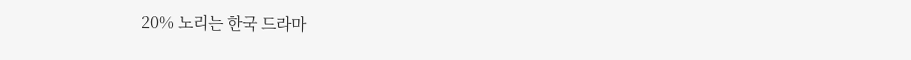20% 노리는 한국 드라마